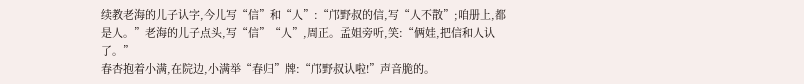续教老海的儿子认字,今儿写“信”和“人”:“邝野叔的信,写“人不散”;咱册上,都是人。”老海的儿子点头,写“信”“人”,周正。孟姐旁听,笑:“俩娃,把信和人认了。”
春杏抱着小满,在院边,小满举“春归”牌:“邝野叔认啦!”声音脆的。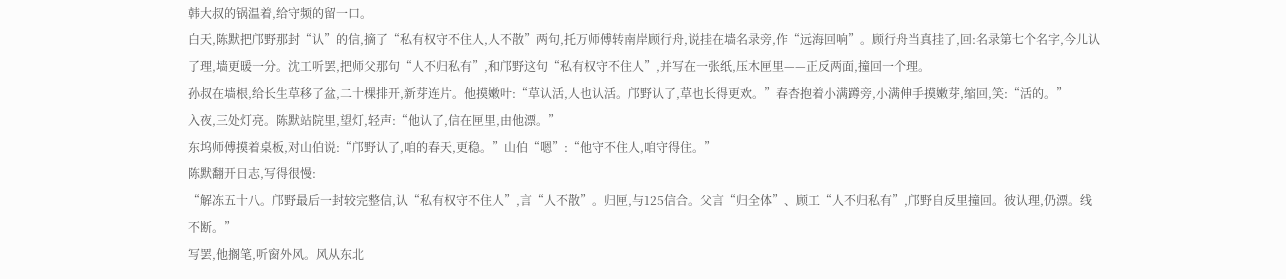韩大叔的锅温着,给守频的留一口。
白天,陈默把邝野那封“认”的信,摘了“私有权守不住人,人不散”两句,托万师傅转南岸顾行舟,说挂在墙名录旁,作“远海回响”。顾行舟当真挂了,回:名录第七个名字,今儿认了理,墙更暖一分。沈工听罢,把师父那句“人不归私有”,和邝野这句“私有权守不住人”,并写在一张纸,压木匣里——正反两面,撞回一个理。
孙叔在墙根,给长生草移了盆,二十棵排开,新芽连片。他摸嫩叶:“草认活,人也认活。邝野认了,草也长得更欢。”春杏抱着小满蹲旁,小满伸手摸嫩芽,缩回,笑:“活的。”
入夜,三处灯亮。陈默站院里,望灯,轻声:“他认了,信在匣里,由他漂。”
东坞师傅摸着桌板,对山伯说:“邝野认了,咱的春天,更稳。”山伯“嗯”:“他守不住人,咱守得住。”
陈默翻开日志,写得很慢:
“解冻五十八。邝野最后一封较完整信,认“私有权守不住人”,言“人不散”。归匣,与125信合。父言“归全体”、顾工“人不归私有”,邝野自反里撞回。彼认理,仍漂。线不断。”
写罢,他搁笔,听窗外风。风从东北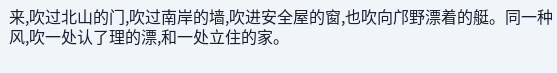来,吹过北山的门,吹过南岸的墙,吹进安全屋的窗,也吹向邝野漂着的艇。同一种风,吹一处认了理的漂,和一处立住的家。